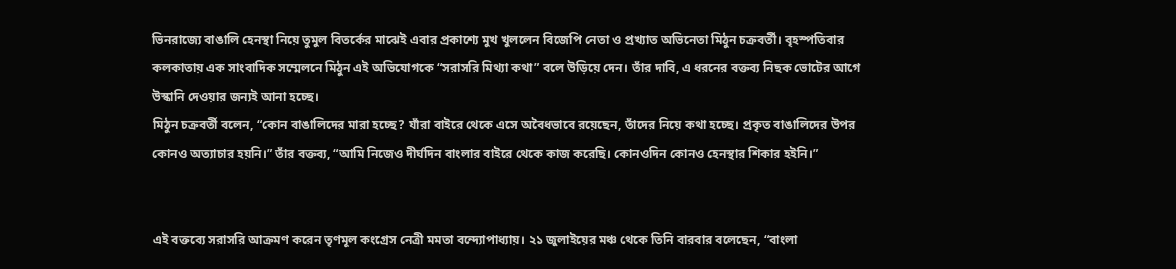ভিনরাজ্যে বাঙালি হেনস্থা নিয়ে তুমুল বিতর্কের মাঝেই এবার প্রকাশ্যে মুখ খুললেন বিজেপি নেতা ও প্রখ্যাত অভিনেতা মিঠুন চক্রবর্তী। বৃহস্পতিবার কলকাতায় এক সাংবাদিক সম্মেলনে মিঠুন এই অভিযোগকে “সরাসরি মিথ্যা কথা” বলে উড়িয়ে দেন। তাঁর দাবি, এ ধরনের বক্তব্য নিছক ভোটের আগে উস্কানি দেওয়ার জন্যই আনা হচ্ছে।
মিঠুন চক্রবর্তী বলেন, “কোন বাঙালিদের মারা হচ্ছে? যাঁরা বাইরে থেকে এসে অবৈধভাবে রয়েছেন, তাঁদের নিয়ে কথা হচ্ছে। প্রকৃত বাঙালিদের উপর কোনও অত্যাচার হয়নি।” তাঁর বক্তব্য, “আমি নিজেও দীর্ঘদিন বাংলার বাইরে থেকে কাজ করেছি। কোনওদিন কোনও হেনস্থার শিকার হইনি।”


এই বক্তব্যে সরাসরি আক্রমণ করেন তৃণমূল কংগ্রেস নেত্রী মমতা বন্দ্যোপাধ্যায়। ২১ জুলাইয়ের মঞ্চ থেকে তিনি বারবার বলেছেন, “বাংলা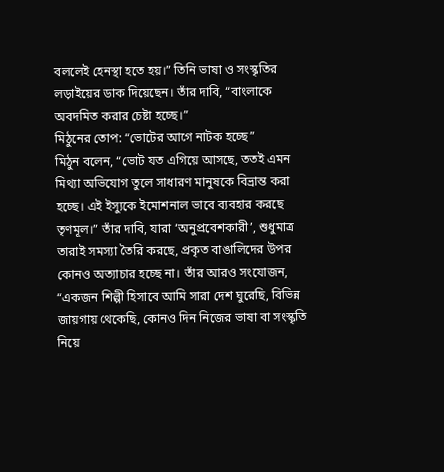বললেই হেনস্থা হতে হয়।” তিনি ভাষা ও সংস্কৃতির লড়াইয়ের ডাক দিয়েছেন। তাঁর দাবি, “বাংলাকে অবদমিত করার চেষ্টা হচ্ছে।”
মিঠুনের তোপ: “ভোটের আগে নাটক হচ্ছে”
মিঠুন বলেন, “ভোট যত এগিয়ে আসছে, ততই এমন মিথ্যা অভিযোগ তুলে সাধারণ মানুষকে বিভ্রান্ত করা হচ্ছে। এই ইস্যুকে ইমোশনাল ভাবে ব্যবহার করছে তৃণমূল।” তাঁর দাবি, যারা ‘অনুপ্রবেশকারী’, শুধুমাত্র তারাই সমস্যা তৈরি করছে, প্রকৃত বাঙালিদের উপর কোনও অত্যাচার হচ্ছে না। তাঁর আরও সংযোজন, “একজন শিল্পী হিসাবে আমি সারা দেশ ঘুরেছি, বিভিন্ন জায়গায় থেকেছি, কোনও দিন নিজের ভাষা বা সংস্কৃতি নিয়ে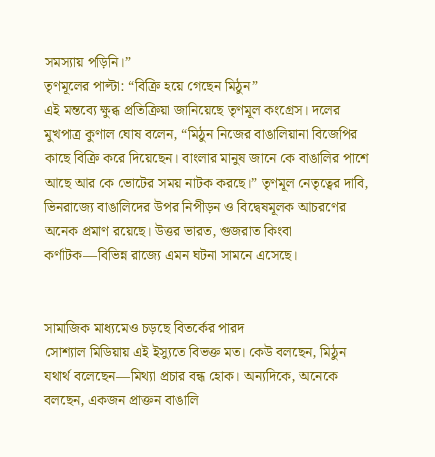সমস্যায় পড়িনি।”
তৃণমূলের পাল্টা: “বিক্রি হয়ে গেছেন মিঠুন”
এই মন্তব্যে ক্ষুব্ধ প্রতিক্রিয়া জানিয়েছে তৃণমূল কংগ্রেস। দলের মুখপাত্র কুণাল ঘোষ বলেন, “মিঠুন নিজের বাঙালিয়ানা বিজেপির কাছে বিক্রি করে দিয়েছেন। বাংলার মানুষ জানে কে বাঙালির পাশে আছে আর কে ভোটের সময় নাটক করছে।” তৃণমূল নেতৃত্বের দাবি, ভিনরাজ্যে বাঙালিদের উপর নিপীড়ন ও বিদ্বেষমূলক আচরণের অনেক প্রমাণ রয়েছে। উত্তর ভারত, গুজরাত কিংবা কর্ণাটক—বিভিন্ন রাজ্যে এমন ঘটনা সামনে এসেছে।


সামাজিক মাধ্যমেও চড়ছে বিতর্কের পারদ
সোশ্যাল মিডিয়ায় এই ইস্যুতে বিভক্ত মত। কেউ বলছেন, মিঠুন যথার্থ বলেছেন—মিথ্যা প্রচার বন্ধ হোক। অন্যদিকে, অনেকে বলছেন, একজন প্রাক্তন বাঙালি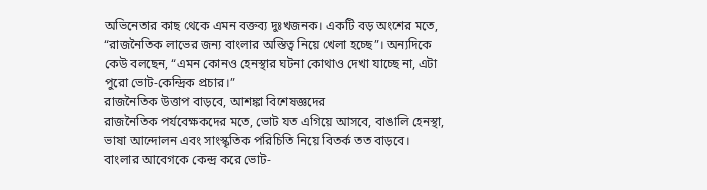অভিনেতার কাছ থেকে এমন বক্তব্য দুঃখজনক। একটি বড় অংশের মতে, “রাজনৈতিক লাভের জন্য বাংলার অস্তিত্ব নিয়ে খেলা হচ্ছে”। অন্যদিকে কেউ বলছেন, “এমন কোনও হেনস্থার ঘটনা কোথাও দেখা যাচ্ছে না, এটা পুরো ভোট-কেন্দ্রিক প্রচার।”
রাজনৈতিক উত্তাপ বাড়বে, আশঙ্কা বিশেষজ্ঞদের
রাজনৈতিক পর্যবেক্ষকদের মতে, ভোট যত এগিয়ে আসবে, বাঙালি হেনস্থা, ভাষা আন্দোলন এবং সাংস্কৃতিক পরিচিতি নিয়ে বিতর্ক তত বাড়বে। বাংলার আবেগকে কেন্দ্র করে ভোট-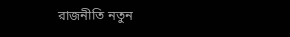রাজনীতি নতুন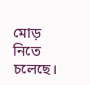মোড় নিতে চলেছে।